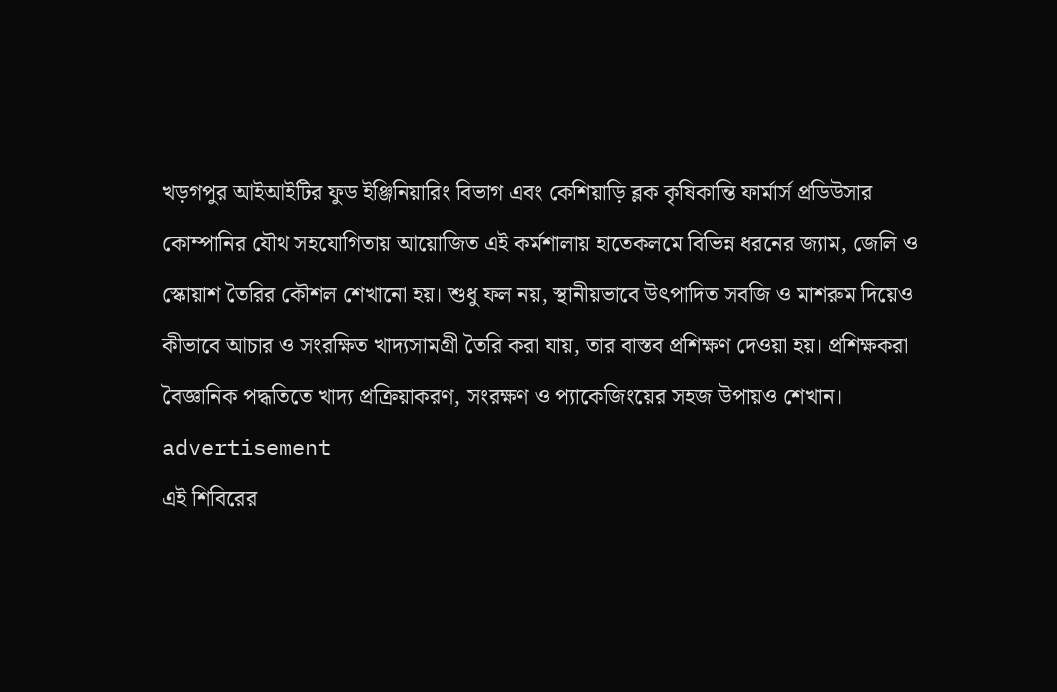খড়গপুর আইআইটির ফুড ইঞ্জিনিয়ারিং বিভাগ এবং কেশিয়াড়ি ব্লক কৃষিকান্তি ফার্মার্স প্রডিউসার কোম্পানির যৌথ সহযোগিতায় আয়োজিত এই কর্মশালায় হাতেকলমে বিভিন্ন ধরনের জ্যাম, জেলি ও স্কোয়াশ তৈরির কৌশল শেখানো হয়। শুধু ফল নয়, স্থানীয়ভাবে উৎপাদিত সবজি ও মাশরুম দিয়েও কীভাবে আচার ও সংরক্ষিত খাদ্যসামগ্রী তৈরি করা যায়, তার বাস্তব প্রশিক্ষণ দেওয়া হয়। প্রশিক্ষকরা বৈজ্ঞানিক পদ্ধতিতে খাদ্য প্রক্রিয়াকরণ, সংরক্ষণ ও প্যাকেজিংয়ের সহজ উপায়ও শেখান।
advertisement
এই শিবিরের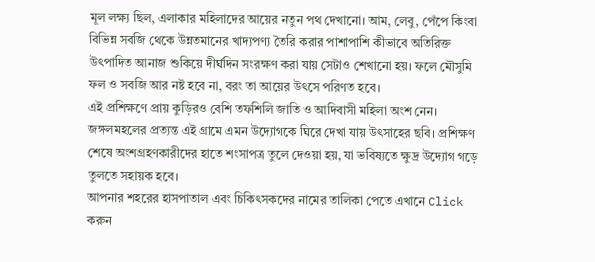মূল লক্ষ্য ছিল, এলাকার মহিলাদের আয়ের নতুন পথ দেখানো। আম, লেবু, পেঁপে কিংবা বিভিন্ন সবজি থেকে উন্নতমানের খাদ্যপণ্য তৈরি করার পাশাপাশি কীভাবে অতিরিক্ত উৎপাদিত আনাজ শুকিয়ে দীর্ঘদিন সংরক্ষণ করা যায় সেটাও শেখানো হয়। ফলে মৌসুমি ফল ও সবজি আর নষ্ট হবে না, বরং তা আয়ের উৎসে পরিণত হবে।
এই প্রশিক্ষণে প্রায় কুড়িরও বেশি তফশিলি জাতি ও আদিবাসী মহিলা অংশ নেন। জঙ্গলমহলের প্রত্যন্ত এই গ্রামে এমন উদ্যোগকে ঘিরে দেখা যায় উৎসাহের ছবি। প্রশিক্ষণ শেষে অংশগ্রহণকারীদের হাতে শংসাপত্র তুলে দেওয়া হয়, যা ভবিষ্যতে ক্ষুদ্র উদ্যোগ গড়ে তুলতে সহায়ক হবে।
আপনার শহরের হাসপাতাল এবং চিকিৎসকদের নামের তালিকা পেতে এখানে Click করুন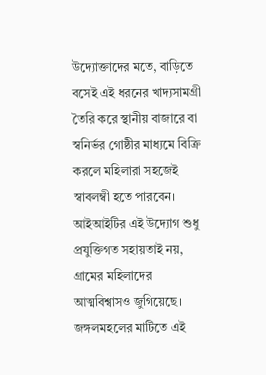উদ্যোক্তাদের মতে, বাড়িতে বসেই এই ধরনের খাদ্যসামগ্রী তৈরি করে স্থানীয় বাজারে বা স্বনির্ভর গোষ্ঠীর মাধ্যমে বিক্রি করলে মহিলারা সহজেই স্বাবলম্বী হতে পারবেন। আইআইটির এই উদ্যোগ শুধু প্রযুক্তিগত সহায়তাই নয়, গ্রামের মহিলাদের আত্মবিশ্বাসও জুগিয়েছে। জঙ্গলমহলের মাটিতে এই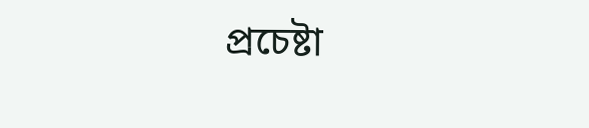প্রচেষ্টা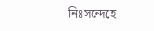নিঃসন্দেহে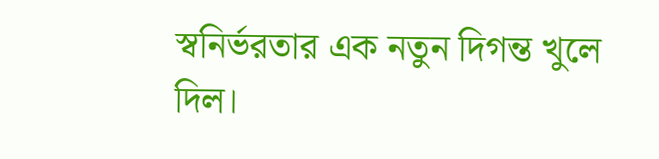স্বনির্ভরতার এক নতুন দিগন্ত খুলে দিল।